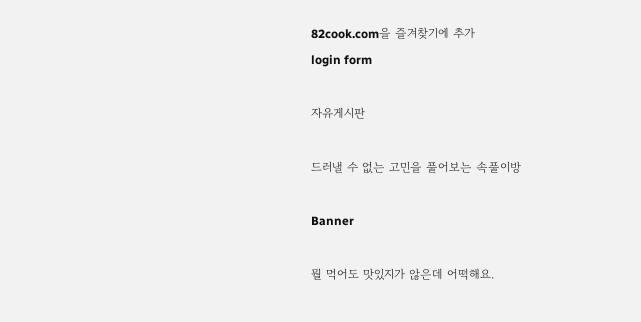82cook.com을 즐겨찾기에 추가
login form

자유게시판

드러낼 수 없는 고민을 풀어보는 속풀이방

Banner

뭘 먹어도 맛있지가 않은데 어떡해요.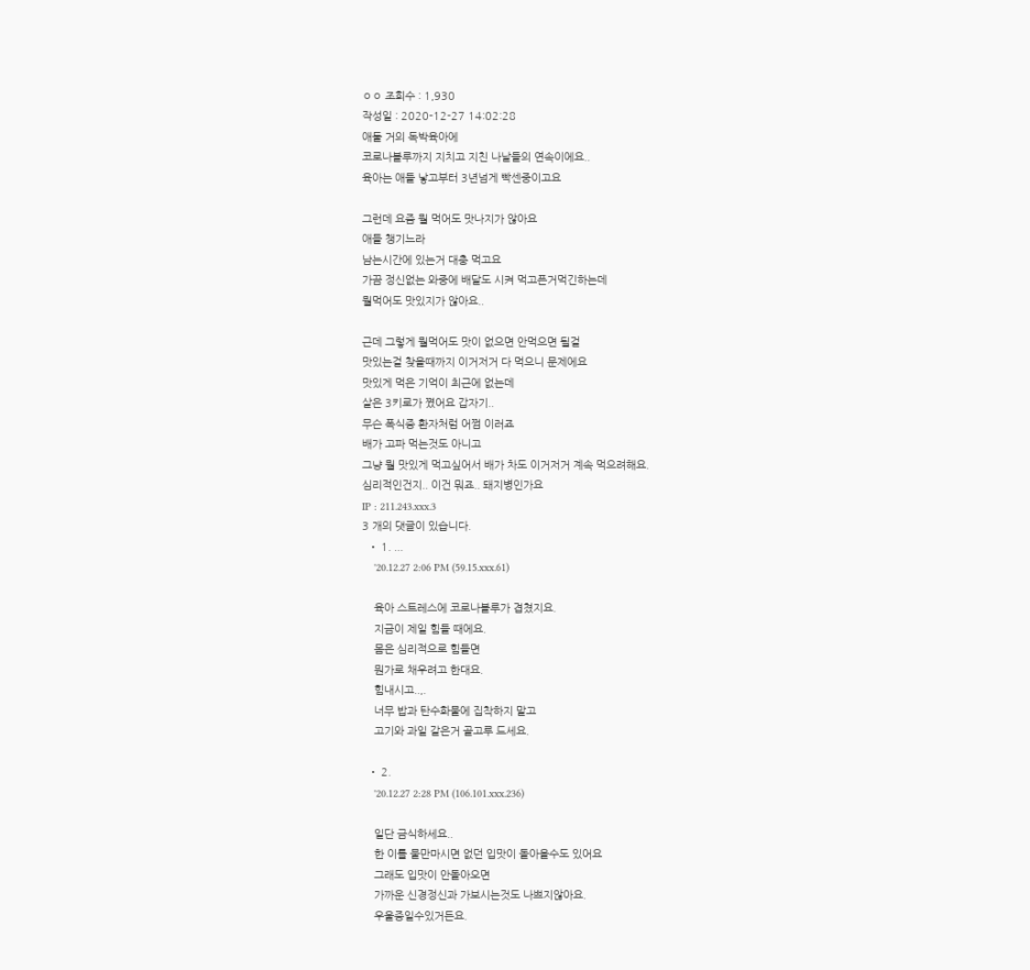ㅇㅇ 조회수 : 1,930
작성일 : 2020-12-27 14:02:28
애둘 거의 독박육아에
코로나블루까지 지치고 지친 나날들의 연속이에요..
육아는 애들 낳고부터 3년넘게 빡센중이고요

그런데 요즘 뭘 먹어도 맛나지가 않아요
애들 챙기느라
남는시간에 있는거 대충 먹고요
가끔 정신없는 와중에 배달도 시켜 먹고픈거먹긴하는데
뭘먹어도 맛있지가 않아요..

근데 그렇게 뭘먹어도 맛이 없으면 안먹으면 될걸
맛있는걸 찾을때까지 이거저거 다 먹으니 문제에요
맛있게 먹은 기억이 최근에 없는데
살은 3키로가 쪘어요 갑자기..
무슨 폭식증 환자처럼 어쩜 이러죠
배가 고파 먹는것도 아니고
그냥 뭘 맛있게 먹고싶어서 배가 차도 이거저거 계속 먹으려해요.
심리적인건지.. 이건 뭐죠.. 돼지병인가요
IP : 211.243.xxx.3
3 개의 댓글이 있습니다.
  • 1. ...
    '20.12.27 2:06 PM (59.15.xxx.61)

    육아 스트레스에 코로나블루가 겹쳤지요.
    지금이 제일 힘들 때에요.
    몸은 심리적으로 힘들면
    뭔가로 채우려고 한대요.
    힘내시고..,.
    너무 밥과 탄수화물에 집착하지 말고
    고기와 과일 같은거 골고루 드세요.

  • 2.
    '20.12.27 2:28 PM (106.101.xxx.236)

    일단 금식하세요..
    한 이틀 물만마시면 없던 입맛이 돌아올수도 있어요
    그래도 입맛이 안돌아오면
    가까운 신경정신과 가보시는것도 나쁘지않아요.
    우울증일수있거든요.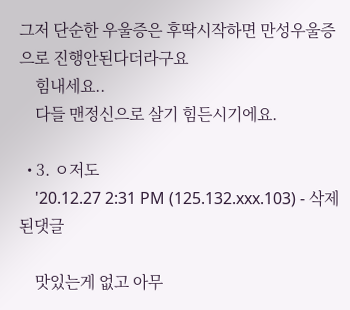그저 단순한 우울증은 후딱시작하면 만성우울증으로 진행안된다더라구요
    힘내세요..
    다들 맨정신으로 살기 힘든시기에요.

  • 3. ㅇ저도
    '20.12.27 2:31 PM (125.132.xxx.103) - 삭제된댓글

    맛있는게 없고 아무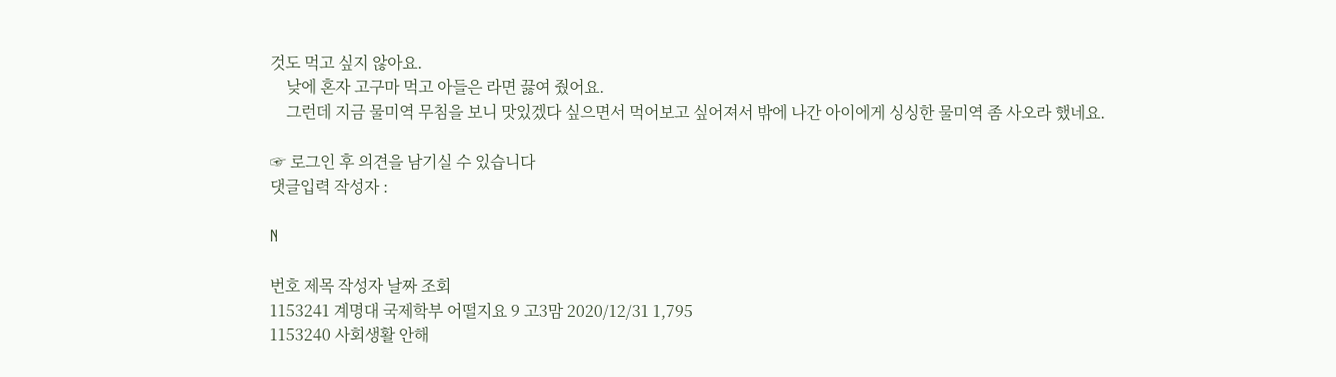것도 먹고 싶지 않아요.
    낮에 혼자 고구마 먹고 아들은 라면 끓여 줬어요.
    그런데 지금 물미역 무침을 보니 맛있겠다 싶으면서 먹어보고 싶어져서 밖에 나간 아이에게 싱싱한 물미역 좀 사오라 했네요.

☞ 로그인 후 의견을 남기실 수 있습니다
댓글입력 작성자 :

N

번호 제목 작성자 날짜 조회
1153241 계명대 국제학부 어떨지요 9 고3맘 2020/12/31 1,795
1153240 사회생활 안해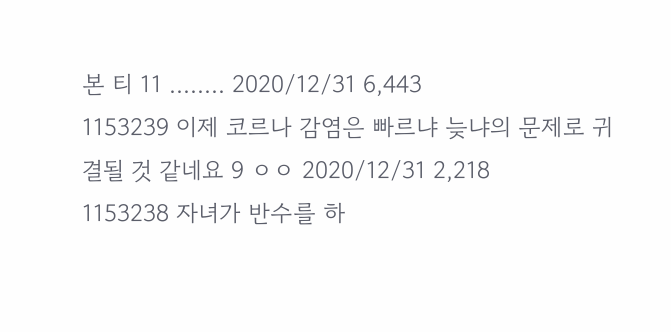본 티 11 ........ 2020/12/31 6,443
1153239 이제 코르나 감염은 빠르냐 늦냐의 문제로 귀결될 것 같네요 9 ㅇㅇ 2020/12/31 2,218
1153238 자녀가 반수를 하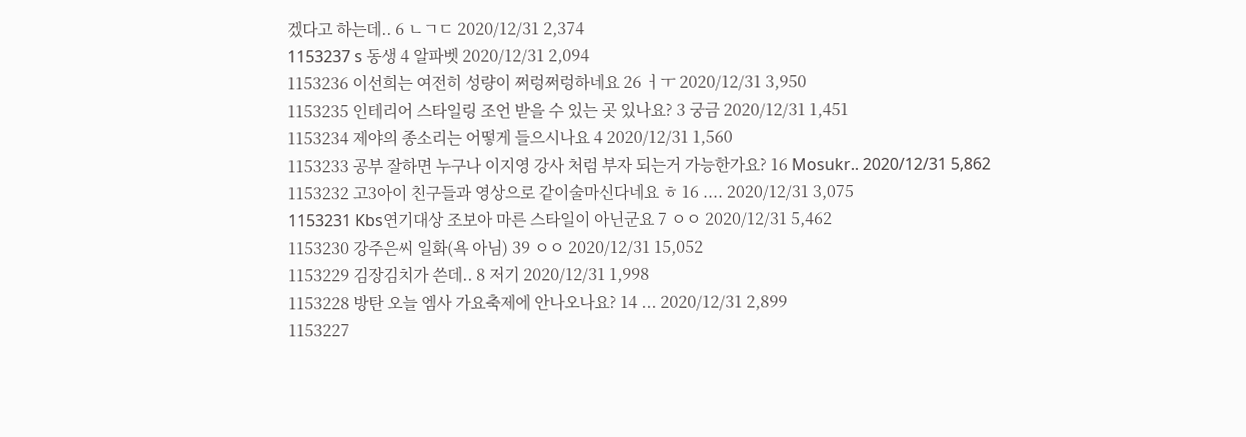겠다고 하는데.. 6 ㄴㄱㄷ 2020/12/31 2,374
1153237 s 동생 4 알파벳 2020/12/31 2,094
1153236 이선희는 여전히 성량이 쩌렁쩌렁하네요 26 ㅓㅜ 2020/12/31 3,950
1153235 인테리어 스타일링 조언 받을 수 있는 곳 있나요? 3 궁금 2020/12/31 1,451
1153234 제야의 종소리는 어떻게 들으시나요 4 2020/12/31 1,560
1153233 공부 잘하면 누구나 이지영 강사 처럼 부자 되는거 가능한가요? 16 Mosukr.. 2020/12/31 5,862
1153232 고3아이 친구들과 영상으로 같이술마신다네요 ㅎ 16 .... 2020/12/31 3,075
1153231 Kbs연기대상 조보아 마른 스타일이 아닌군요 7 ㅇㅇ 2020/12/31 5,462
1153230 강주은씨 일화(욕 아님) 39 ㅇㅇ 2020/12/31 15,052
1153229 김장김치가 쓴데.. 8 저기 2020/12/31 1,998
1153228 방탄 오늘 엠사 가요축제에 안나오나요? 14 ... 2020/12/31 2,899
1153227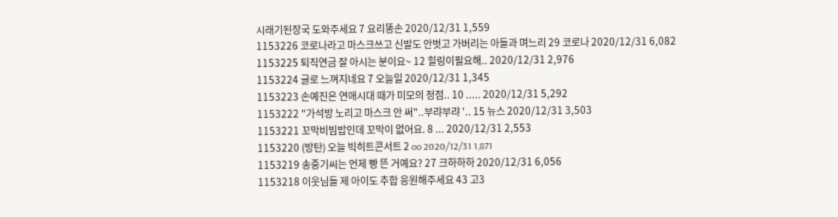시래기된장국 도와주세요 7 요리똥손 2020/12/31 1,559
1153226 코로나라고 마스크쓰고 신발도 안벗고 가버리는 아들과 며느리 29 코로나 2020/12/31 6,082
1153225 퇴직연금 잘 아시는 분이요~ 12 힐링이필요해.. 2020/12/31 2,976
1153224 글로 느껴지네요 7 오늘일 2020/12/31 1,345
1153223 손예진은 연애시대 때가 미모의 정점.. 10 ..... 2020/12/31 5,292
1153222 "가석방 노리고 마스크 안 써"..부랴부랴 '.. 15 뉴스 2020/12/31 3,503
1153221 꼬막비빔밥인데 꼬막이 없어요. 8 ... 2020/12/31 2,553
1153220 (방탄) 오늘 빅히트콘서트 2 oo 2020/12/31 1,871
1153219 송중기씨는 언제 빵 뜬 거예요? 27 크하하하 2020/12/31 6,056
1153218 이웃님들 제 아이도 추합 응원해주세요 43 고3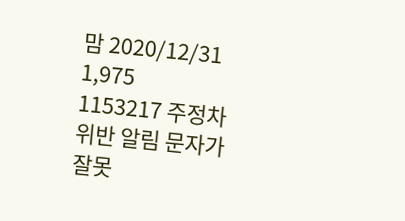맘 2020/12/31 1,975
1153217 주정차 위반 알림 문자가 잘못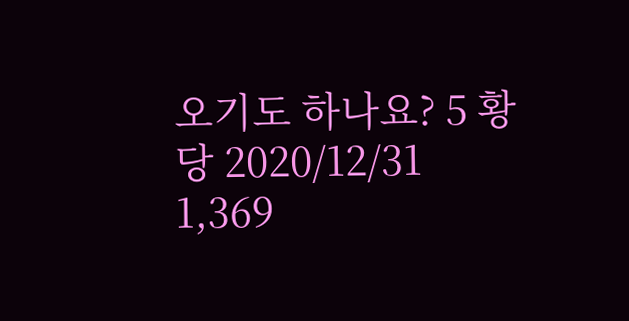오기도 하나요? 5 황당 2020/12/31 1,369